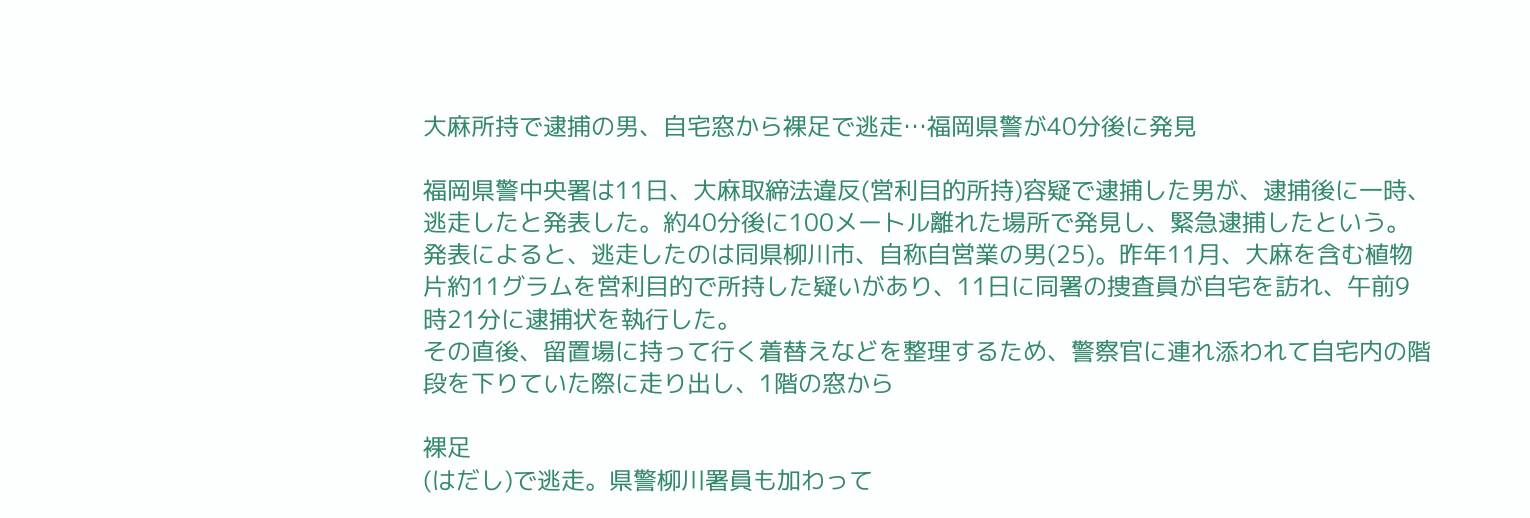大麻所持で逮捕の男、自宅窓から裸足で逃走…福岡県警が40分後に発見

福岡県警中央署は11日、大麻取締法違反(営利目的所持)容疑で逮捕した男が、逮捕後に一時、逃走したと発表した。約40分後に100メートル離れた場所で発見し、緊急逮捕したという。
発表によると、逃走したのは同県柳川市、自称自営業の男(25)。昨年11月、大麻を含む植物片約11グラムを営利目的で所持した疑いがあり、11日に同署の捜査員が自宅を訪れ、午前9時21分に逮捕状を執行した。
その直後、留置場に持って行く着替えなどを整理するため、警察官に連れ添われて自宅内の階段を下りていた際に走り出し、1階の窓から

裸足
(はだし)で逃走。県警柳川署員も加わって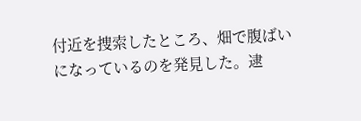付近を捜索したところ、畑で腹ばいになっているのを発見した。逮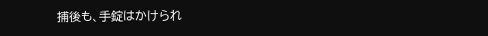捕後も、手錠はかけられ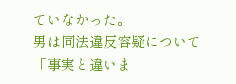ていなかった。
男は同法違反容疑について「事実と違いま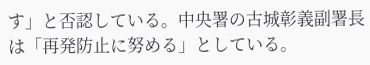す」と否認している。中央署の古城彰義副署長は「再発防止に努める」としている。